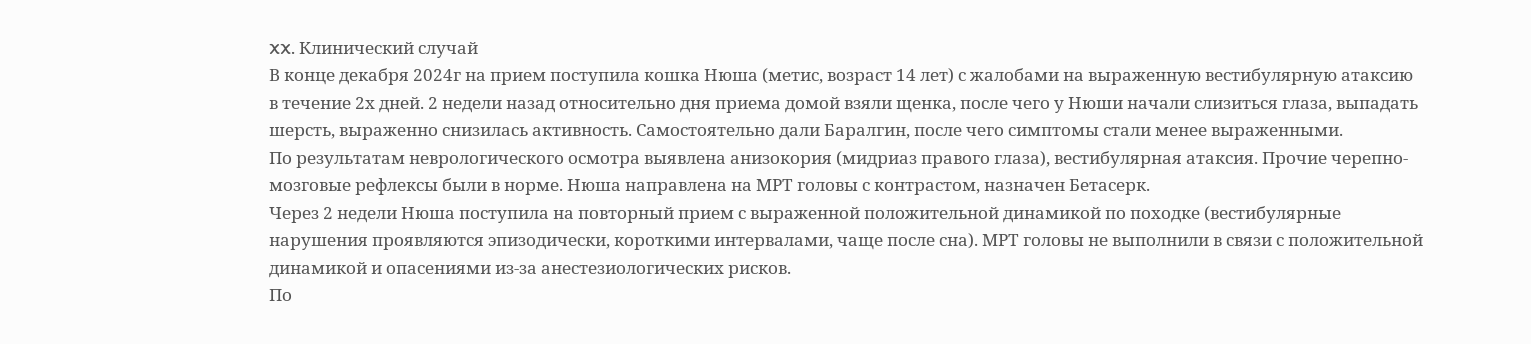XX. Клинический случай
В конце декабря 2024г на прием поступила кошка Нюша (метис, возраст 14 лет) с жалобами на выраженную вестибулярную атаксию в течение 2х дней. 2 недели назад относительно дня приема домой взяли щенка, после чего у Нюши начали слизиться глаза, выпадать шерсть, выраженно снизилась активность. Самостоятельно дали Баралгин, после чего симптомы стали менее выраженными.
По результатам неврологического осмотра выявлена анизокория (мидриаз правого глаза), вестибулярная атаксия. Прочие черепно-мозговые рефлексы были в норме. Нюша направлена на МРТ головы с контрастом, назначен Бетасерк.
Через 2 недели Нюша поступила на повторный прием с выраженной положительной динамикой по походке (вестибулярные нарушения проявляются эпизодически, короткими интервалами, чаще после сна). МРТ головы не выполнили в связи с положительной динамикой и опасениями из-за анестезиологических рисков.
По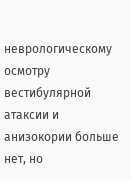неврологическому осмотру вестибулярной атаксии и анизокории больше нет, но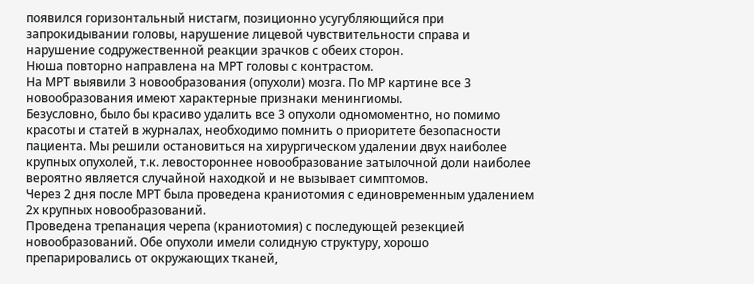появился горизонтальный нистагм, позиционно усугубляющийся при запрокидывании головы, нарушение лицевой чувствительности справа и нарушение содружественной реакции зрачков с обеих сторон.
Нюша повторно направлена на МРТ головы с контрастом.
На МРТ выявили 3 новообразования (опухоли) мозга. По МР картине все 3 новообразования имеют характерные признаки менингиомы.
Безусловно, было бы красиво удалить все 3 опухоли одномоментно, но помимо красоты и статей в журналах, необходимо помнить о приоритете безопасности пациента. Мы решили остановиться на хирургическом удалении двух наиболее крупных опухолей, т.к. левостороннее новообразование затылочной доли наиболее вероятно является случайной находкой и не вызывает симптомов.
Через 2 дня после МРТ была проведена краниотомия с единовременным удалением 2х крупных новообразований.
Проведена трепанация черепа (краниотомия) с последующей резекцией новообразований. Обе опухоли имели солидную структуру, хорошо препарировались от окружающих тканей,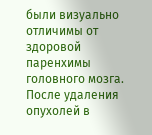были визуально отличимы от здоровой паренхимы головного мозга.
После удаления опухолей в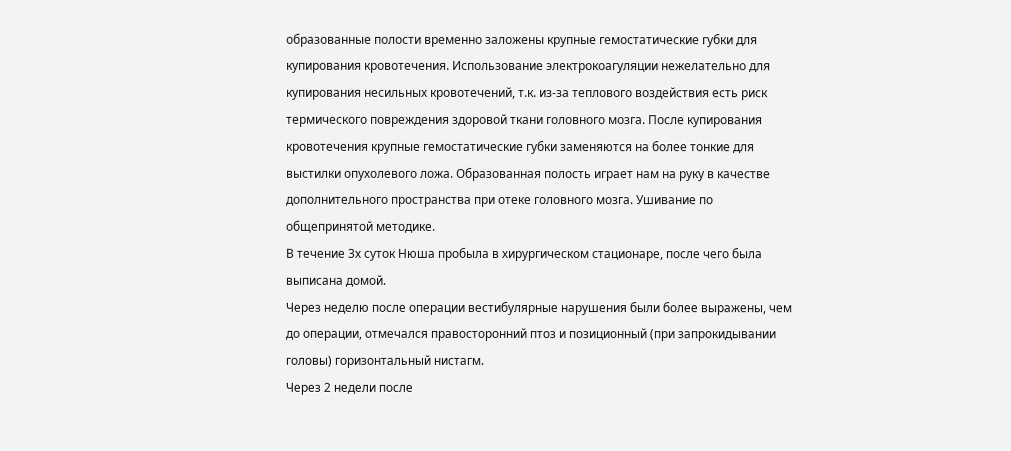образованные полости временно заложены крупные гемостатические губки для купирования кровотечения. Использование электрокоагуляции нежелательно для купирования несильных кровотечений, т.к. из-за теплового воздействия есть риск термического повреждения здоровой ткани головного мозга. После купирования кровотечения крупные гемостатические губки заменяются на более тонкие для выстилки опухолевого ложа. Образованная полость играет нам на руку в качестве дополнительного пространства при отеке головного мозга. Ушивание по общепринятой методике.
В течение 3х суток Нюша пробыла в хирургическом стационаре, после чего была выписана домой.
Через неделю после операции вестибулярные нарушения были более выражены, чем до операции, отмечался правосторонний птоз и позиционный (при запрокидывании головы) горизонтальный нистагм.
Через 2 недели после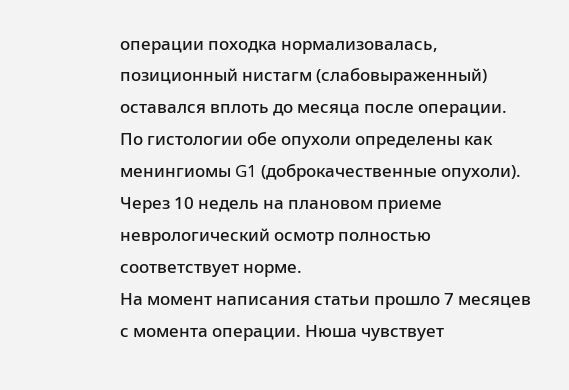операции походка нормализовалась, позиционный нистагм (слабовыраженный) оставался вплоть до месяца после операции.
По гистологии обе опухоли определены как менингиомы G1 (доброкачественные опухоли).
Через 10 недель на плановом приеме неврологический осмотр полностью соответствует норме.
На момент написания статьи прошло 7 месяцев с момента операции. Нюша чувствует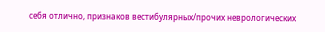себя отлично, признаков вестибулярных/прочих неврологических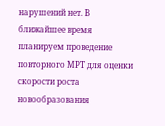нарушений нет. В ближайшее время планируем проведение повторного МРТ для оценки скорости роста новообразования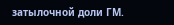затылочной доли ГМ.